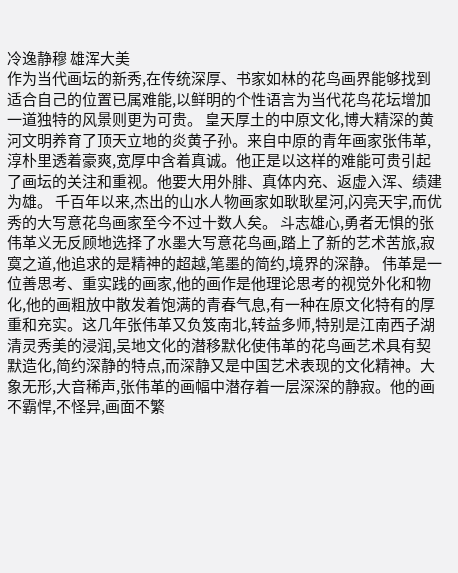冷逸静穆 雄浑大美
作为当代画坛的新秀,在传统深厚、书家如林的花鸟画界能够找到适合自己的位置已属难能,以鲜明的个性语言为当代花鸟花坛增加一道独特的风景则更为可贵。 皇天厚土的中原文化,博大精深的黄河文明养育了顶天立地的炎黄子孙。来自中原的青年画家张伟革,淳朴里透着豪爽,宽厚中含着真诚。他正是以这样的难能可贵引起了画坛的关注和重视。他要大用外腓、真体内充、返虚入浑、绩建为雄。 千百年以来,杰出的山水人物画家如耿耿星河,闪亮天宇,而优秀的大写意花鸟画家至今不过十数人矣。 斗志雄心,勇者无惧的张伟革义无反顾地选择了水墨大写意花鸟画,踏上了新的艺术苦旅,寂寞之道,他追求的是精神的超越,笔墨的简约,境界的深静。 伟革是一位善思考、重实践的画家,他的画作是他理论思考的视觉外化和物化,他的画粗放中散发着饱满的青春气息,有一种在原文化特有的厚重和充实。这几年张伟革又负笈南北,转益多师,特别是江南西子湖清灵秀美的浸润,吴地文化的潜移默化使伟革的花鸟画艺术具有契默造化,简约深静的特点,而深静又是中国艺术表现的文化精神。大象无形,大音稀声,张伟革的画幅中潜存着一层深深的静寂。他的画不霸悍,不怪异,画面不繁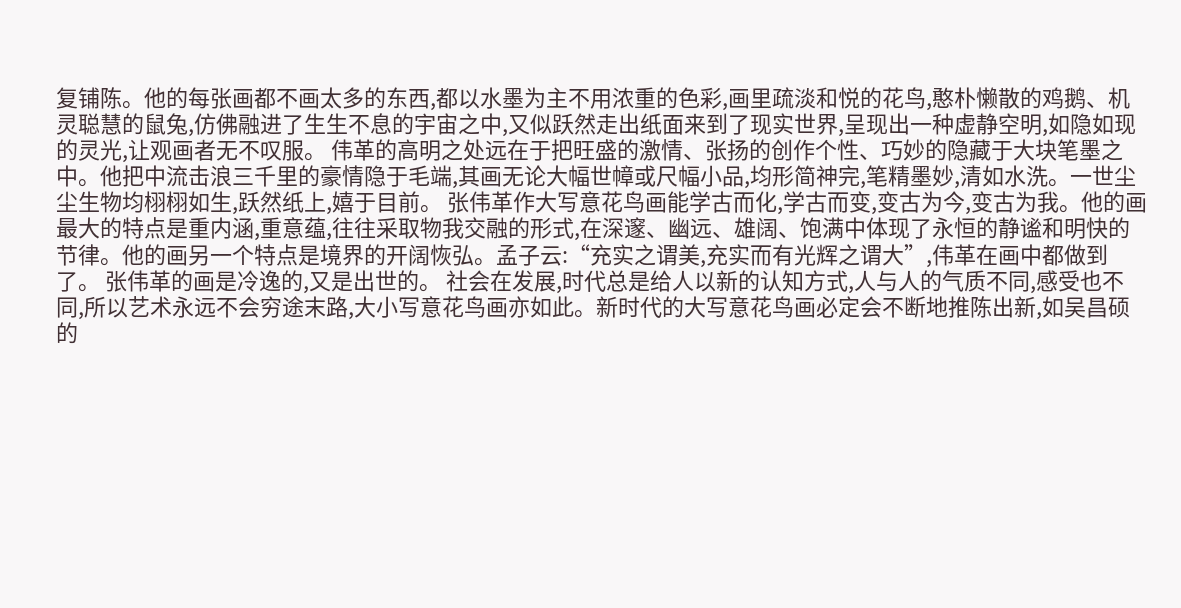复铺陈。他的每张画都不画太多的东西,都以水墨为主不用浓重的色彩,画里疏淡和悦的花鸟,憨朴懒散的鸡鹅、机灵聪慧的鼠兔,仿佛融进了生生不息的宇宙之中,又似跃然走出纸面来到了现实世界,呈现出一种虚静空明,如隐如现的灵光,让观画者无不叹服。 伟革的高明之处远在于把旺盛的激情、张扬的创作个性、巧妙的隐藏于大块笔墨之中。他把中流击浪三千里的豪情隐于毛端,其画无论大幅世幛或尺幅小品,均形简神完,笔精墨妙,清如水洗。一世尘尘生物均栩栩如生,跃然纸上,嬉于目前。 张伟革作大写意花鸟画能学古而化,学古而变,变古为今,变古为我。他的画最大的特点是重内涵,重意蕴,往往采取物我交融的形式,在深邃、幽远、雄阔、饱满中体现了永恒的静谧和明快的节律。他的画另一个特点是境界的开阔恢弘。孟子云:“充实之谓美,充实而有光辉之谓大”,伟革在画中都做到了。 张伟革的画是冷逸的,又是出世的。 社会在发展,时代总是给人以新的认知方式,人与人的气质不同,感受也不同,所以艺术永远不会穷途末路,大小写意花鸟画亦如此。新时代的大写意花鸟画必定会不断地推陈出新,如吴昌硕的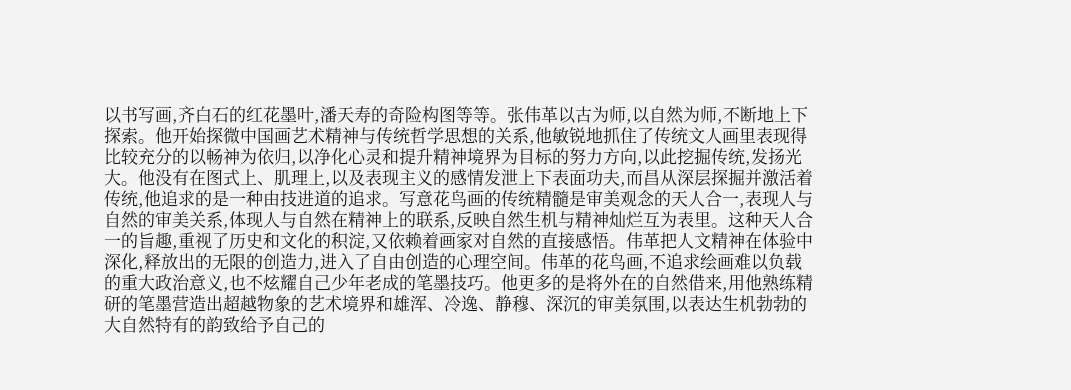以书写画,齐白石的红花墨叶,潘天寿的奇险构图等等。张伟革以古为师,以自然为师,不断地上下探索。他开始探微中国画艺术精神与传统哲学思想的关系,他敏锐地抓住了传统文人画里表现得比较充分的以畅神为依归,以净化心灵和提升精神境界为目标的努力方向,以此挖掘传统,发扬光大。他没有在图式上、肌理上,以及表现主义的感情发泄上下表面功夫,而昌从深层探掘并激活着传统,他追求的是一种由技进道的追求。写意花鸟画的传统精髓是审美观念的天人合一,表现人与自然的审美关系,体现人与自然在精神上的联系,反映自然生机与精神灿烂互为表里。这种天人合一的旨趣,重视了历史和文化的积淀,又依赖着画家对自然的直接感悟。伟革把人文精神在体验中深化,释放出的无限的创造力,进入了自由创造的心理空间。伟革的花鸟画,不追求绘画难以负载的重大政治意义,也不炫耀自己少年老成的笔墨技巧。他更多的是将外在的自然借来,用他熟练精研的笔墨营造出超越物象的艺术境界和雄浑、冷逸、静穆、深沉的审美氛围,以表达生机勃勃的大自然特有的韵致给予自己的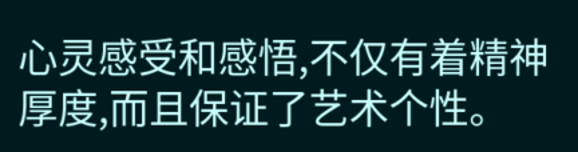心灵感受和感悟,不仅有着精神厚度,而且保证了艺术个性。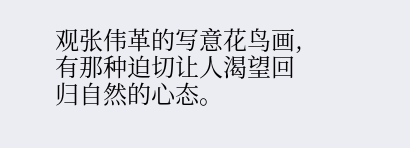观张伟革的写意花鸟画,有那种迫切让人渴望回归自然的心态。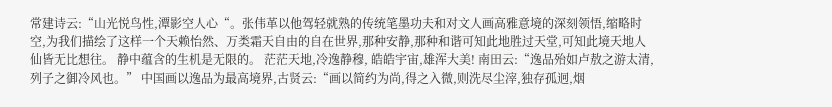常建诗云:“山光悦鸟性,潭影空人心“。张伟革以他驾轻就熟的传统笔墨功夫和对文人画高雅意境的深刻领悟,缩略时空,为我们描绘了这样一个天赖怡然、万类霜天自由的自在世界,那种安静,那种和谐可知此地胜过天堂,可知此境天地人仙皆无比想往。 静中蕴含的生机是无限的。 茫茫天地,冷逸静穆, 皓皓宇宙,雄浑大美! 南田云:“逸品殆如卢敖之游太清,列子之御冷风也。” 中国画以逸品为最高境界,古贤云:“画以简约为尚,得之入微,则洗尽尘滓,独存孤迥,烟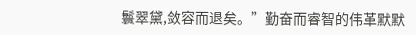鬟翠黛,敛容而退矣。”勤奋而睿智的伟革默默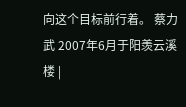向这个目标前行着。 蔡力武 2007年6月于阳羡云溪楼 |